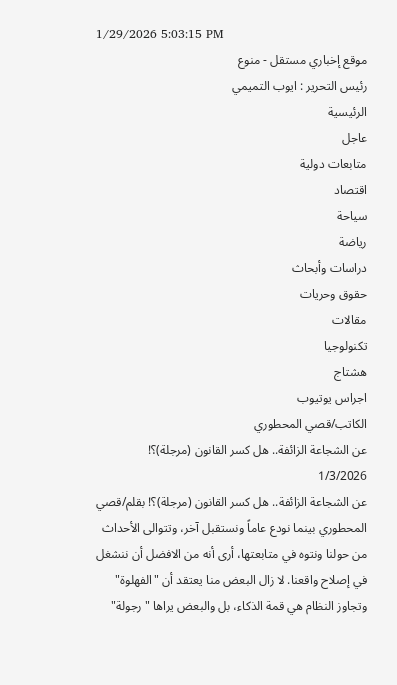1/29/2026 5:03:15 PM
موقع إخباري مستقل - منوع
رئيس التحرير : ايوب التميمي
الرئيسية
عاجل
متابعات دولية
اقتصاد
سياحة
رياضة
دراسات وأبحاث
حقوق وحريات
مقالات
تكنولوجيا
هشتاج
اجراس يوتيوب
الكاتب/قصي المحطوري
عن الشجاعة الزائفة.. هل كسر القانون (مرجلة)؟!
1/3/2026
عن الشجاعة الزائفة.. هل كسر القانون (مرجلة)؟! بقلم/قصي المحطوري بينما نودع عاماً ونستقبل آخر، وتتوالى الأحداث من حولنا ونتوه في متابعتها، أرى أنه من الافضل أن ننشغل في إصلاح واقعنا. لا زال البعض منا يعتقد أن "الفهلوة" وتجاوز النظام هي قمة الذكاء، بل والبعض يراها "رجولة"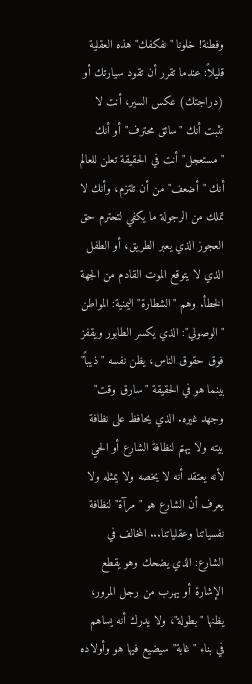وفطنة! خلونا "نفكفك" هذه العقلية قليلاً: عندما تقرر أن تقود سيارتك أو (دراجتك) عكس السير، أنت لا تثبت أنك "سائق محترف" أو أنك "مستعجل" أنت في الحقيقة تعلن للعالم أنك "أضعف" من أن تلتزم، وأنك لا تملك من الرجولة ما يكفي لتحترم حق العجوز الذي يعبر الطريق، أو الطفل الذي لا يتوقع الموت القادم من الجهة الخطأ. وهم "الشطارة" اليمنية: المواطن "الوصولي": الذي يكسر الطابور ويقفز فوق حقوق الناس، يظن نفسه "ذيباً" بينما هو في الحقيقة "سارق وقت" وجهد غيره. الذي يحافظ على نظافة بيته ولا يهتم لنظافة الشارع أو الحي لأنه يعتقد أنه لا يخصه ولا يمثله ولا يعرف أن الشارع هو "مرآة" لنظافة نفسياتنا وعقلياتنا... المخالف في الشارع: الذي يضحك وهو يقطع الإشارة أو يهرب من رجل المرور، يظنها "بطولة"، ولا يدرك أنه يساهم في بناء "غابة" سيضيع فيها هو وأولاده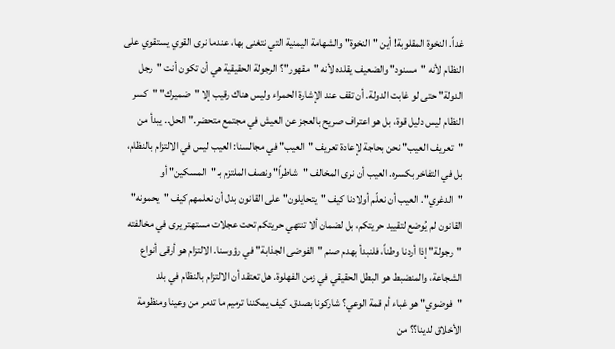غداً. النخوة المقلوبة! أين "النخوة" والشهامة اليمنية التي نتغنى بها، عندما نرى القوي يستقوي على النظام لأنه "مسنود" والضعيف يقلده لأنه "مقهور"؟ الرجولة الحقيقية هي أن تكون أنت "رجل الدولة" حتى لو غابت الدولة. أن تقف عند الإشارة الحمراء وليس هناك رقيب إلا "ضميرك" "كسر النظام ليس دليل قوة، بل هو اعتراف صريح بالعجز عن العيش في مجتمع متحضر." الحل.. يبدأ من "تعريف العيب" نحن بحاجة لإعادة تعريف "العيب" في مجالسنا: العيب ليس في الالتزام بالنظام، بل في التفاخر بكسره. العيب أن نرى المخالف "شاطراً" ونصف الملتزم بـ "المسكين" أو "الدغري". العيب أن نعلّم أولادنا كيف "يتحايلون" على القانون بدل أن نعلمهم كيف "يحمونه" القانون لم يُوضع لتقييد حريتكم، بل لضمان ألا تنتهي حريتكم تحت عجلات مستهتر يرى في مخالفته "رجولة" إذا أردنا وطناً، فلنبدأ بهدم صنم "الفوضى الجذابة" في رؤوسنا. الالتزام هو أرقى أنواع الشجاعة، والمنضبط هو البطل الحقيقي في زمن الفهلوة. هل تعتقد أن الالتزام بالنظام في بلد "فوضوي" هو غباء أم قمة الوعي؟ شاركونا بصدق. كيف يمكننا ترميم ما تدمر من وعينا ومنظومة الأخلاق لدينا؟؟ من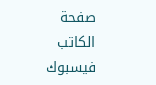صفحة الكاتب فيسبوك